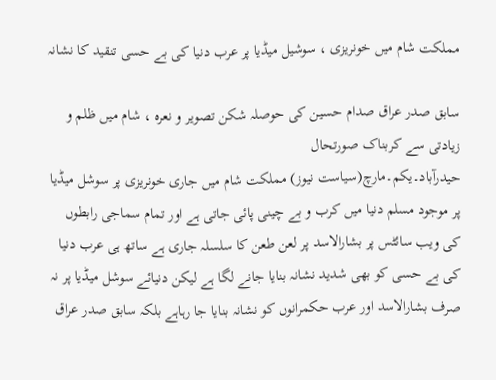مملکت شام میں خونریزی ، سوشیل میڈیا پر عرب دنیا کی بے حسی تنقید کا نشانہ

سابق صدر عراق صدام حسین کی حوصلہ شکن تصویر و نعرہ ، شام میں ظلم و زیادتی سے کربناک صورتحال
حیدرآباد۔یکم۔مارچ(سیاست نیوز) مملکت شام میں جاری خونریزی پر سوشل میڈیا پر موجود مسلم دنیا میں کرب و بے چینی پائی جاتی ہے اور تمام سماجی رابطوں کی ویب سائٹس پر بشارالاسد پر لعن طعن کا سلسلہ جاری ہے ساتھ ہی عرب دنیا کی بے حسی کو بھی شدید نشانہ بنایا جانے لگا ہے لیکن دنیائے سوشل میڈیا پر نہ صرف بشارالاسد اور عرب حکمرانوں کو نشانہ بنایا جا رہاہے بلکہ سابق صدر عراق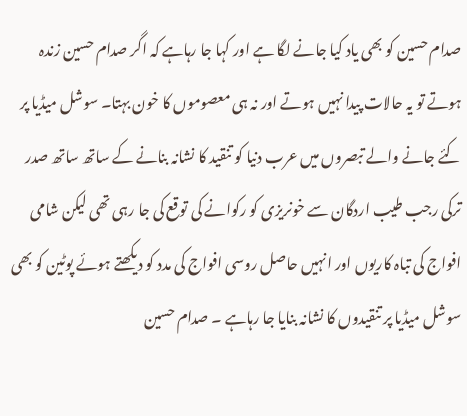صدام حسین کو بھی یاد کیا جانے لگا ہے اور کہا جا رہاہے کہ اگر صدام حسین زندہ ہوتے تو یہ حالات پیدا نہیں ہوتے اور نہ ہی معصوموں کا خون بہتا۔ سوشل میڈیا پر کئے جانے والے تبصروں میں عرب دنیا کو تنقید کا نشانہ بنانے کے ساتھ ساتھ صدر ترکی رجب طیب اردگان سے خونریزی کو رکوانے کی توقع کی جا رہی تھی لیکن شامی افواج کی تباہ کاریوں اور انہیں حاصل روسی افواج کی مدد کو دیکھتے ہوئے پوٹین کو بھی سوشل میڈیا پر تنقیدوں کا نشانہ بنایا جا رہاہے ۔ صدام حسین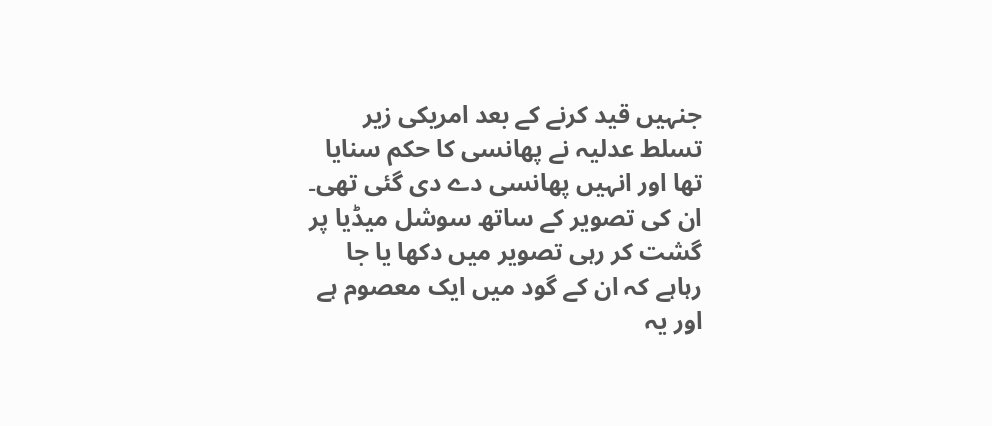جنہیں قید کرنے کے بعد امریکی زیر تسلط عدلیہ نے پھانسی کا حکم سنایا تھا اور انہیں پھانسی دے دی گئی تھی۔ ان کی تصویر کے ساتھ سوشل میڈیا پر گشت کر رہی تصویر میں دکھا یا جا رہاہے کہ ان کے گود میں ایک معصوم ہے اور یہ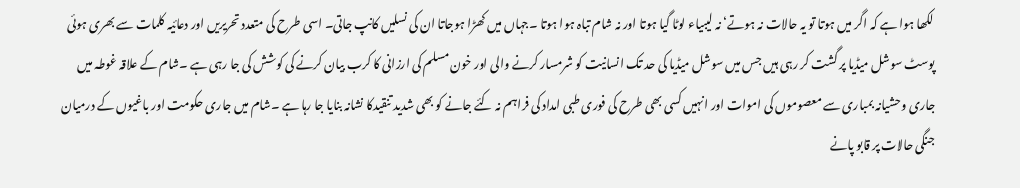لکھا ہوا ہے کہ اگر میں ہوتا تو یہ حالات نہ ہوتے‘ نہ لیبیاء لوٹا گیا ہوتا اور نہ شام تباہ ہوا ہوتا ۔جہاں میں کھڑا ہوجاتا ان کی نسلیں کانپ جاتی۔ اسی طرح کی متعدد تحریریں اور دعائیہ کلمات سے بھری ہوئی پوسٹ سوشل میڈیا پر گشت کر رہی ہیں جس میں سوشل میڈیا کی حد تک انسانیت کو شرمسار کرنے والی اور خون مسلم کی ارزانی کا کرب بیان کرنے کی کوشش کی جا رہی ہے ۔شام کے علاقہ غوطہ میں جاری وحشیانہ بمباری سے معصوموں کی اموات اور انہیں کسی بھی طرح کی فوری طبی امداد کی فراہم نہ کئے جانے کو بھی شدید تنقیدکا نشانہ بنایا جا رہا ہے ۔شام میں جاری حکومت اور باغیوں کے درمیان جنگی حالات پر قابو پانے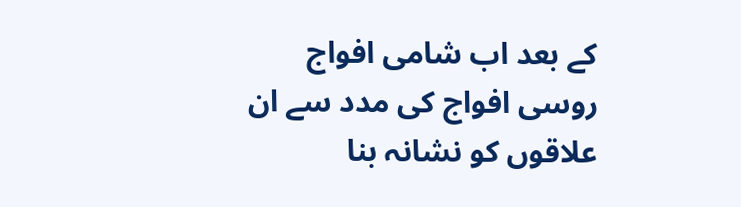کے بعد اب شامی افواج روسی افواج کی مدد سے ان علاقوں کو نشانہ بنا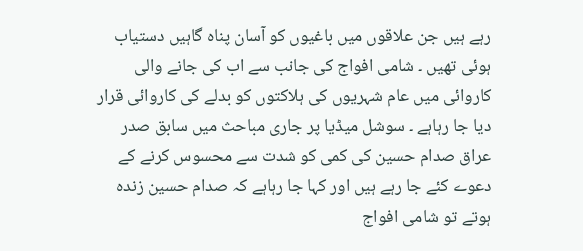رہے ہیں جن علاقوں میں باغیوں کو آسان پناہ گاہیں دستیاب ہوئی تھیں ۔ شامی افواج کی جانب سے اب کی جانے والی کاروائی میں عام شہریوں کی ہلاکتوں کو بدلے کی کاروائی قرار دیا جا رہاہے ۔ سوشل میڈیا پر جاری مباحث میں سابق صدر عراق صدام حسین کی کمی کو شدت سے محسوس کرنے کے دعوے کئے جا رہے ہیں اور کہا جا رہاہے کہ صدام حسین زندہ ہوتے تو شامی افواج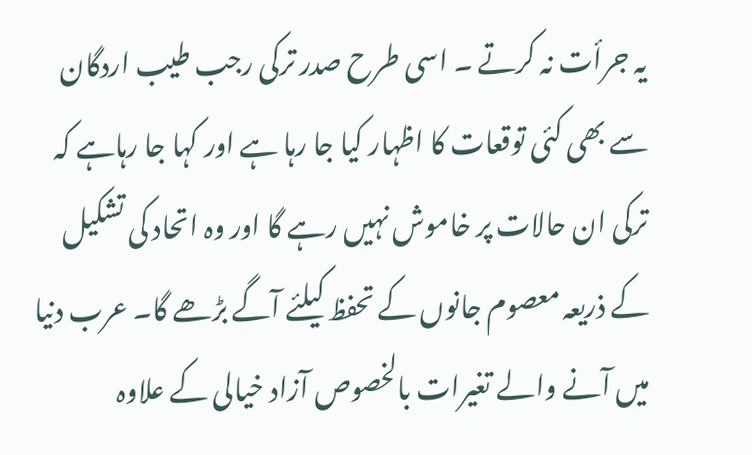یہ جرأت نہ کرتے ۔ اسی طرح صدر ترکی رجب طیب اردگان سے بھی کئی توقعات کا اظہار کیا جا رہا ہے اور کہا جا رہاہے کہ ترکی ان حالات پر خاموش نہیں رہے گا اور وہ اتحاد کی تشکیل کے ذریعہ معصوم جانوں کے تحفظ کیلئے آگے بڑھے گا۔ عرب دنیا میں آنے والے تغیرات بالخصوص آزاد خیالی کے علاوہ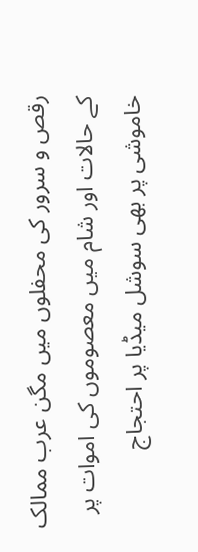رقص و سرور کی محفلوں میں مگن عرب ممالک کے حالات اور شام میں معصوموں کی اموات پر خاموشی پر بھی سوشل میڈیا پر احتجاج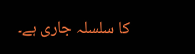کا سلسلہ جاری ہے۔